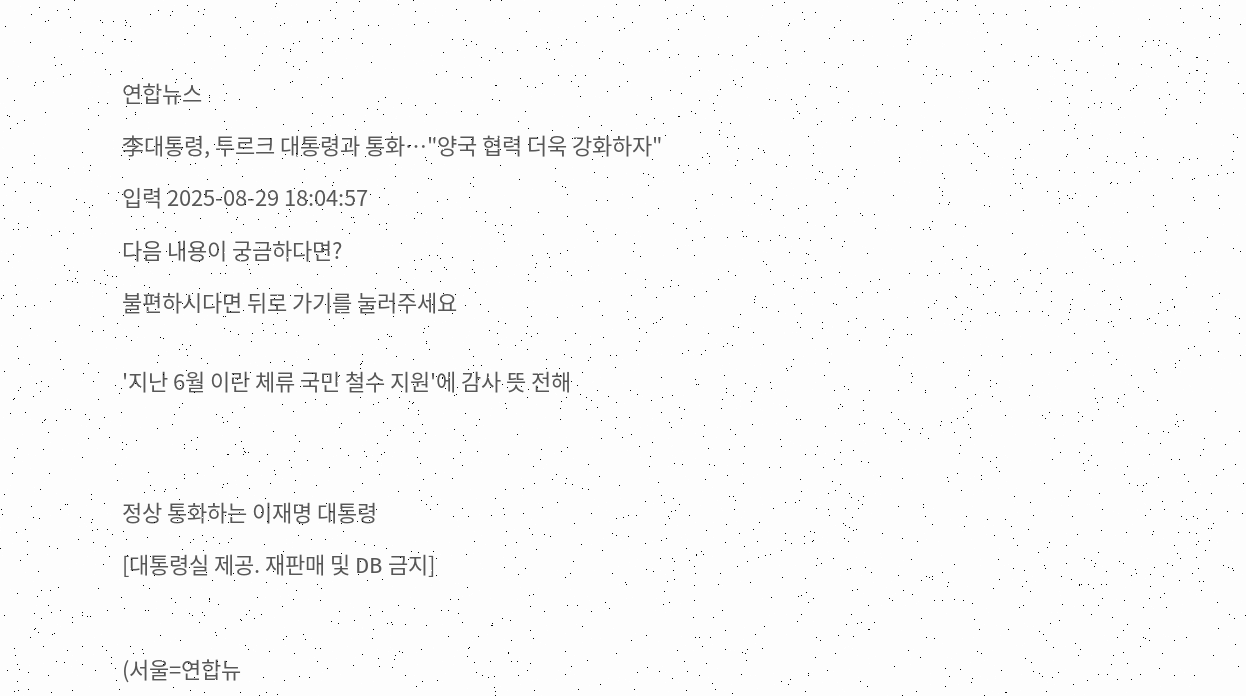연합뉴스

李대통령, 투르크 대통령과 통화…"양국 협력 더욱 강화하자"

입력 2025-08-29 18:04:57

다음 내용이 궁금하다면?

불편하시다면 뒤로 가기를 눌러주세요


'지난 6월 이란 체류 국민 철수 지원'에 감사 뜻 전해




정상 통화하는 이재명 대통령

[대통령실 제공. 재판매 및 DB 금지]



(서울=연합뉴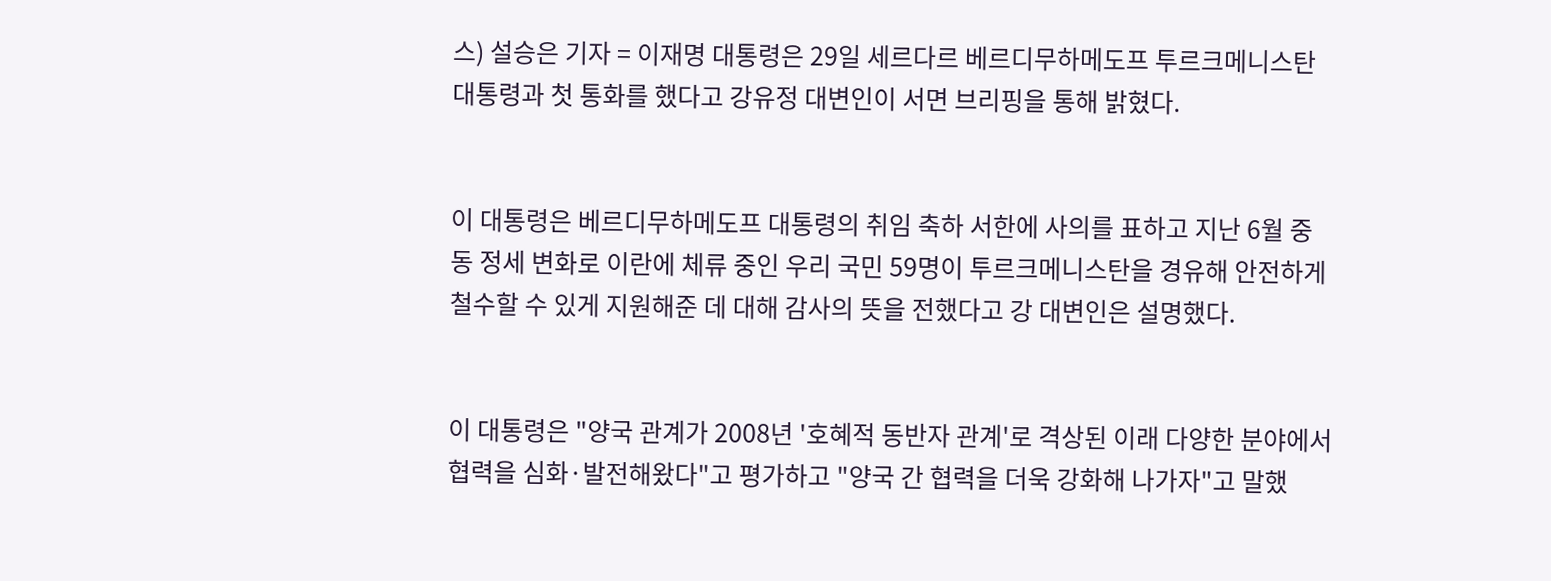스) 설승은 기자 = 이재명 대통령은 29일 세르다르 베르디무하메도프 투르크메니스탄 대통령과 첫 통화를 했다고 강유정 대변인이 서면 브리핑을 통해 밝혔다.


이 대통령은 베르디무하메도프 대통령의 취임 축하 서한에 사의를 표하고 지난 6월 중동 정세 변화로 이란에 체류 중인 우리 국민 59명이 투르크메니스탄을 경유해 안전하게 철수할 수 있게 지원해준 데 대해 감사의 뜻을 전했다고 강 대변인은 설명했다.


이 대통령은 "양국 관계가 2008년 '호혜적 동반자 관계'로 격상된 이래 다양한 분야에서 협력을 심화·발전해왔다"고 평가하고 "양국 간 협력을 더욱 강화해 나가자"고 말했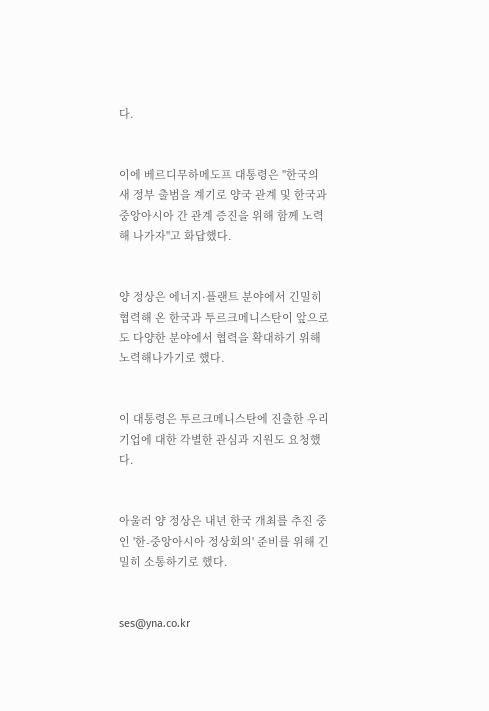다.


이에 베르디무하메도프 대통령은 "한국의 새 정부 출범을 계기로 양국 관계 및 한국과 중앙아시아 간 관계 증진을 위해 함께 노력해 나가자"고 화답했다.


양 정상은 에너지·플랜트 분야에서 긴밀히 협력해 온 한국과 투르크메니스탄이 앞으로도 다양한 분야에서 협력을 확대하기 위해 노력해나가기로 했다.


이 대통령은 투르크메니스탄에 진출한 우리 기업에 대한 각별한 관심과 지원도 요청했다.


아울러 양 정상은 내년 한국 개최를 추진 중인 '한-중앙아시아 정상회의' 준비를 위해 긴밀히 소통하기로 했다.


ses@yna.co.kr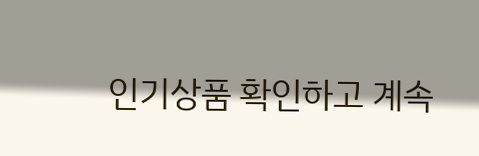인기상품 확인하고 계속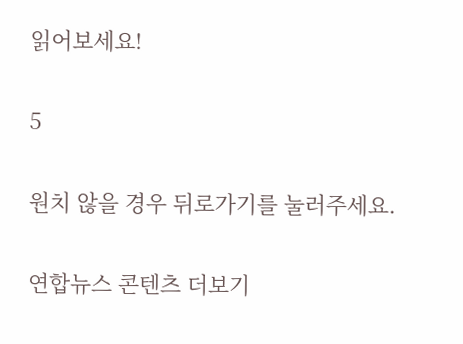읽어보세요!

5

원치 않을 경우 뒤로가기를 눌러주세요.

연합뉴스 콘텐츠 더보기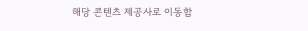해당 콘텐츠 제공사로 이동합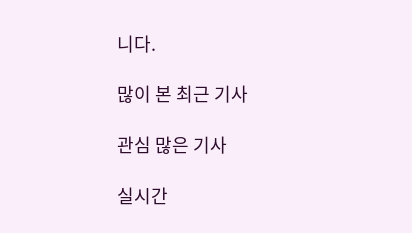니다.

많이 본 최근 기사

관심 많은 기사

실시간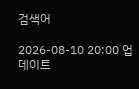검색어

2026-08-10 20:00 업데이트